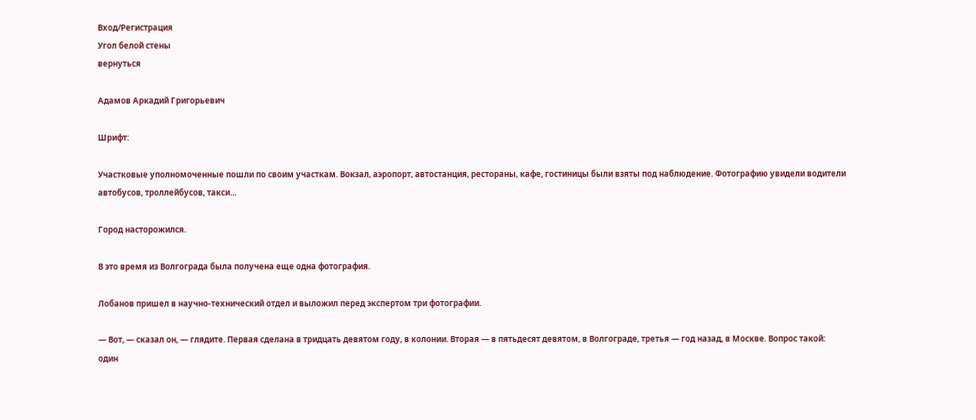Вход/Регистрация
Угол белой стены
вернуться

Адамов Аркадий Григорьевич

Шрифт:

Участковые уполномоченные пошли по своим участкам. Вокзал, аэропорт, автостанция, рестораны, кафе, гостиницы были взяты под наблюдение. Фотографию увидели водители автобусов, троллейбусов, такси…

Город насторожился.

В это время из Волгограда была получена еще одна фотография.

Лобанов пришел в научно-технический отдел и выложил перед экспертом три фотографии.

— Вот, — сказал он, — глядите. Первая сделана в тридцать девятом году, в колонии. Вторая — в пятьдесят девятом, в Волгограде, третья — год назад, в Москве. Вопрос такой: один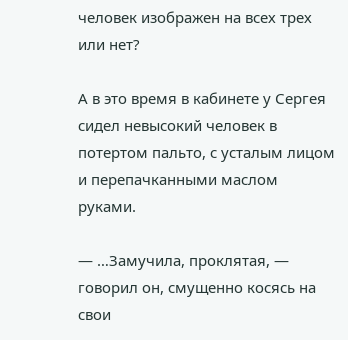человек изображен на всех трех или нет?

А в это время в кабинете у Сергея сидел невысокий человек в потертом пальто, с усталым лицом и перепачканными маслом руками.

— …Замучила, проклятая, — говорил он, смущенно косясь на свои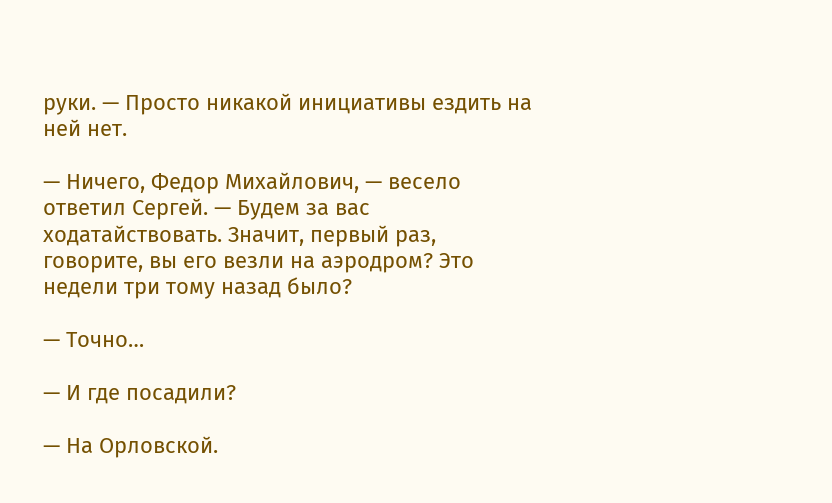руки. — Просто никакой инициативы ездить на ней нет.

— Ничего, Федор Михайлович, — весело ответил Сергей. — Будем за вас ходатайствовать. Значит, первый раз, говорите, вы его везли на аэродром? Это недели три тому назад было?

— Точно…

— И где посадили?

— На Орловской.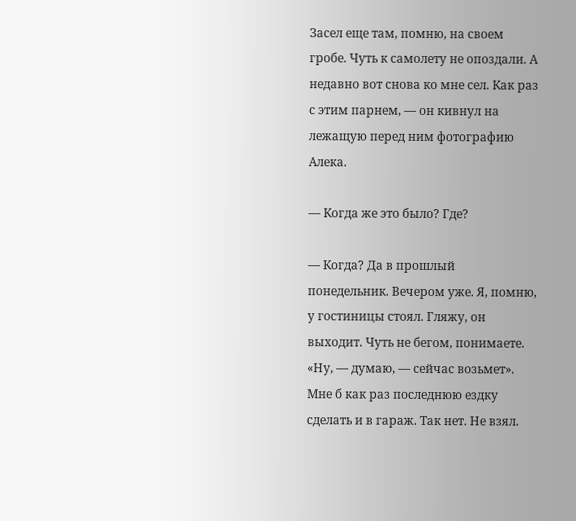Засел еще там, помню, на своем гробе. Чуть к самолету не опоздали. А недавно вот снова ко мне сел. Как раз с этим парнем, — он кивнул на лежащую перед ним фотографию Алека.

— Когда же это было? Где?

— Когда? Да в прошлый понедельник. Вечером уже. Я, помню, у гостиницы стоял. Гляжу, он выходит. Чуть не бегом, понимаете. «Ну, — думаю, — сейчас возьмет». Мне б как раз последнюю ездку сделать и в гараж. Так нет. Не взял.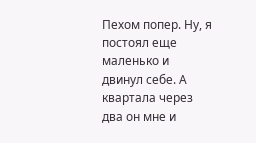Пехом попер. Ну, я постоял еще маленько и двинул себе. А квартала через два он мне и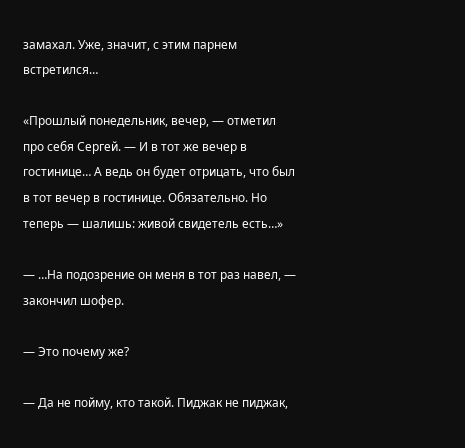замахал. Уже, значит, с этим парнем встретился…

«Прошлый понедельник, вечер, — отметил про себя Сергей. — И в тот же вечер в гостинице… А ведь он будет отрицать, что был в тот вечер в гостинице. Обязательно. Но теперь — шалишь: живой свидетель есть…»

— …На подозрение он меня в тот раз навел, — закончил шофер.

— Это почему же?

— Да не пойму, кто такой. Пиджак не пиджак,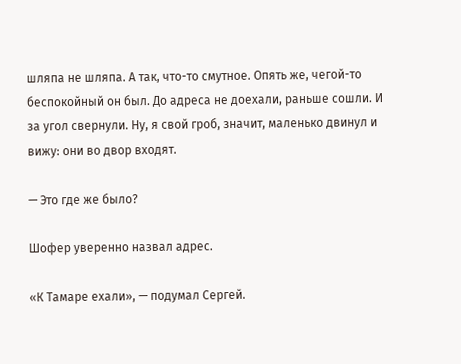шляпа не шляпа. А так, что-то смутное. Опять же, чегой-то беспокойный он был. До адреса не доехали, раньше сошли. И за угол свернули. Ну, я свой гроб, значит, маленько двинул и вижу: они во двор входят.

— Это где же было?

Шофер уверенно назвал адрес.

«К Тамаре ехали», — подумал Сергей.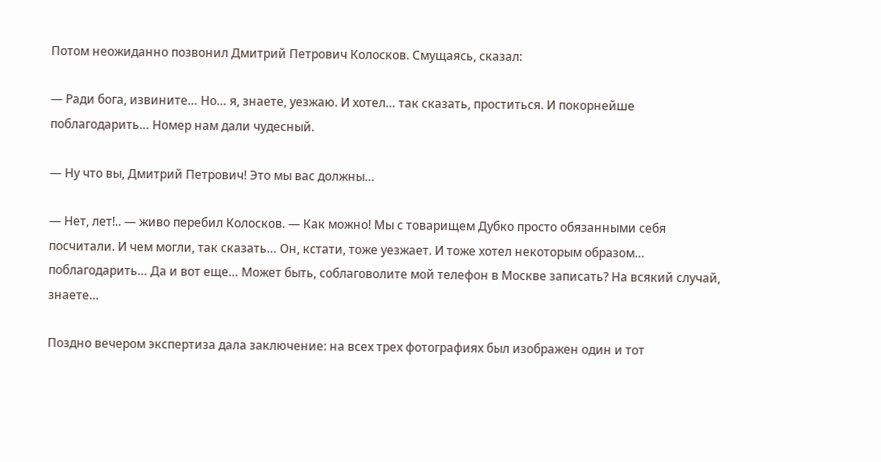Потом неожиданно позвонил Дмитрий Петрович Колосков. Смущаясь, сказал:

— Ради бога, извините… Но… я, знаете, уезжаю. И хотел… так сказать, проститься. И покорнейше поблагодарить… Номер нам дали чудесный.

— Ну что вы, Дмитрий Петрович! Это мы вас должны…

— Нет, лет!.. — живо перебил Колосков. — Как можно! Мы с товарищем Дубко просто обязанными себя посчитали. И чем могли, так сказать… Он, кстати, тоже уезжает. И тоже хотел некоторым образом… поблагодарить… Да и вот еще… Может быть, соблаговолите мой телефон в Москве записать? На всякий случай, знаете…

Поздно вечером экспертиза дала заключение: на всех трех фотографиях был изображен один и тот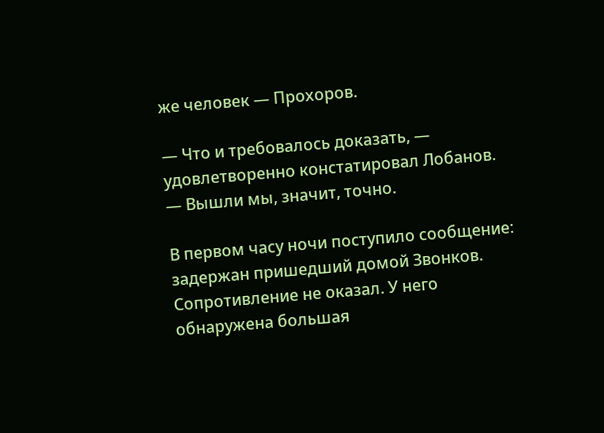же человек — Прохоров.

— Что и требовалось доказать, — удовлетворенно констатировал Лобанов. — Вышли мы, значит, точно.

В первом часу ночи поступило сообщение: задержан пришедший домой Звонков. Сопротивление не оказал. У него обнаружена большая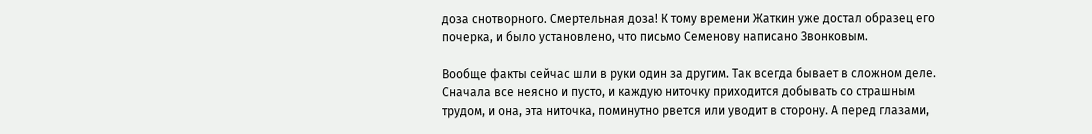доза снотворного. Смертельная доза! К тому времени Жаткин уже достал образец его почерка, и было установлено, что письмо Семенову написано Звонковым.

Вообще факты сейчас шли в руки один за другим. Так всегда бывает в сложном деле. Сначала все неясно и пусто, и каждую ниточку приходится добывать со страшным трудом, и она, эта ниточка, поминутно рвется или уводит в сторону. А перед глазами,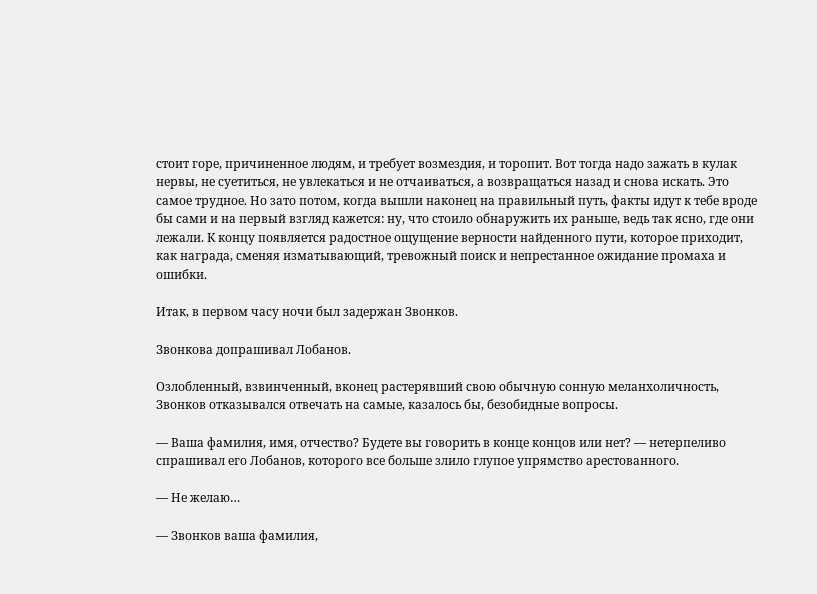стоит горе, причиненное людям, и требует возмездия, и торопит. Вот тогда надо зажать в кулак нервы, не суетиться, не увлекаться и не отчаиваться, а возвращаться назад и снова искать. Это самое трудное. Но зато потом, когда вышли наконец на правильный путь, факты идут к тебе вроде бы сами и на первый взгляд кажется: ну, что стоило обнаружить их раньше, ведь так ясно, где они лежали. К концу появляется радостное ощущение верности найденного пути, которое приходит, как награда, сменяя изматывающий, тревожный поиск и непрестанное ожидание промаха и ошибки.

Итак, в первом часу ночи был задержан Звонков.

Звонкова допрашивал Лобанов.

Озлобленный, взвинченный, вконец растерявший свою обычную сонную меланхоличность, Звонков отказывался отвечать на самые, казалось бы, безобидные вопросы.

— Ваша фамилия, имя, отчество? Будете вы говорить в конце концов или нет? — нетерпеливо спрашивал его Лобанов, которого все больше злило глупое упрямство арестованного.

— Не желаю…

— Звонков ваша фамилия,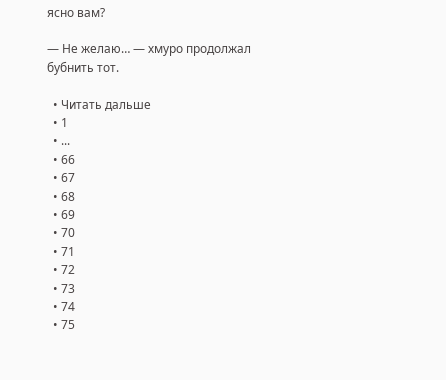ясно вам?

— Не желаю… — хмуро продолжал бубнить тот.

  • Читать дальше
  • 1
  • ...
  • 66
  • 67
  • 68
  • 69
  • 70
  • 71
  • 72
  • 73
  • 74
  • 75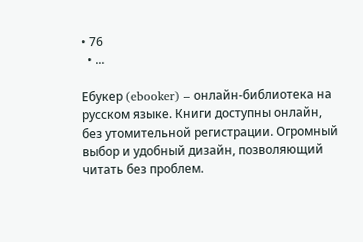• 76
  • ...

Ебукер (ebooker) – онлайн-библиотека на русском языке. Книги доступны онлайн, без утомительной регистрации. Огромный выбор и удобный дизайн, позволяющий читать без проблем.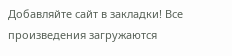Добавляйте сайт в закладки! Все произведения загружаются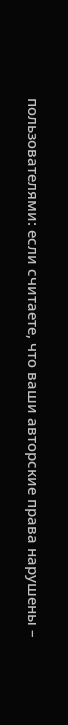пользователями: если считаете, что ваши авторские права нарушены –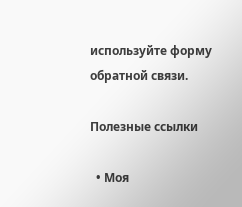используйте форму обратной связи.

Полезные ссылки

  • Моя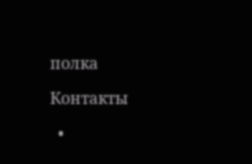полка

Контакты

  •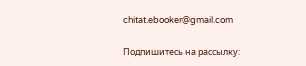chitat.ebooker@gmail.com

Подпишитесь на рассылку: